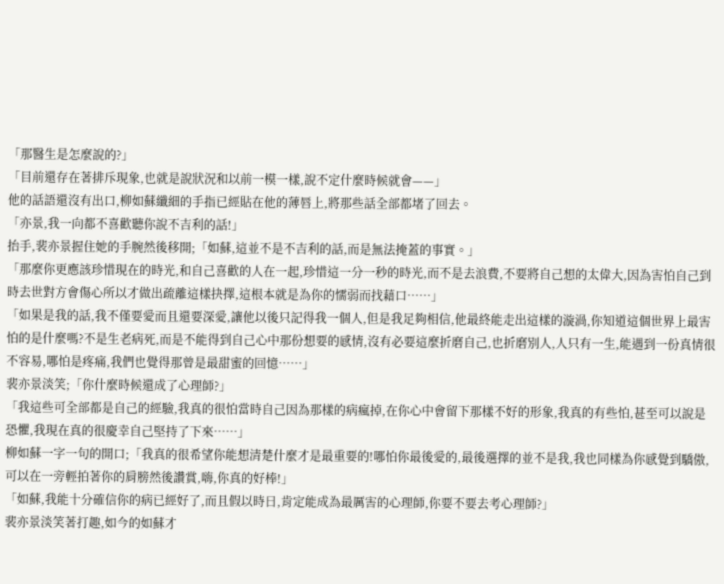「那醫生是怎麼說的?」
「目前還存在著排斥現象,也就是說狀況和以前一模一樣,說不定什麼時候就會——」
他的話語還沒有出口,柳如蘇纖細的手指已經貼在他的薄唇上,將那些話全部都堵了回去。
「亦景,我一向都不喜歡聽你說不吉利的話!」
抬手,裴亦景握住她的手腕然後移開;「如蘇,這並不是不吉利的話,而是無法掩蓋的事實。」
「那麼你更應該珍惜現在的時光,和自己喜歡的人在一起,珍惜這一分一秒的時光,而不是去浪費,不要將自己想的太偉大,因為害怕自己到時去世對方會傷心所以才做出疏離這樣抉擇,這根本就是為你的懦弱而找藉口……」
「如果是我的話,我不僅要愛而且還要深愛,讓他以後只記得我一個人,但是我足夠相信,他最終能走出這樣的漩渦,你知道這個世界上最害怕的是什麼嗎?不是生老病死,而是不能得到自己心中那份想要的感情,沒有必要這麼折磨自己,也折磨別人,人只有一生,能遇到一份真情很不容易,哪怕是疼痛,我們也覺得那曾是最甜蜜的回憶……」
裴亦景淡笑;「你什麼時候還成了心理師?」
「我這些可全部都是自己的經驗,我真的很怕當時自己因為那樣的病瘋掉,在你心中會留下那樣不好的形象,我真的有些怕,甚至可以說是恐懼,我現在真的很慶幸自己堅持了下來……」
柳如蘇一字一句的開口;「我真的很希望你能想清楚什麼才是最重要的!哪怕你最後愛的,最後選擇的並不是我,我也同樣為你感覺到驕傲,可以在一旁輕拍著你的肩膀然後讚賞,嗨,你真的好棒!」
「如蘇,我能十分確信你的病已經好了,而且假以時日,肯定能成為最厲害的心理師,你要不要去考心理師?」
裴亦景淡笑著打趣,如今的如蘇才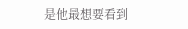是他最想要看到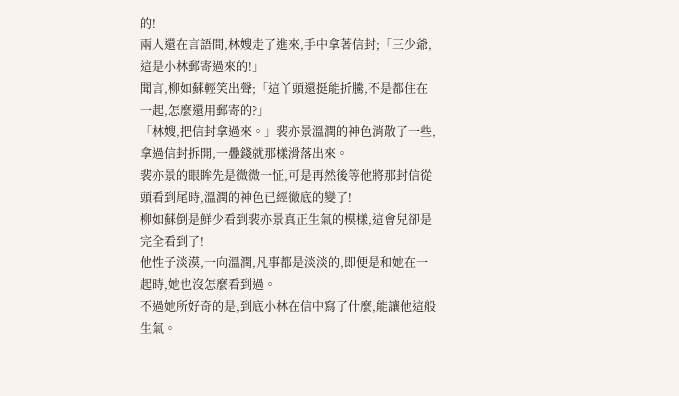的!
兩人還在言語間,林嫂走了進來,手中拿著信封;「三少爺,這是小林郵寄過來的!」
聞言,柳如蘇輕笑出聲;「這丫頭還挺能折騰,不是都住在一起,怎麼還用郵寄的?」
「林嫂,把信封拿過來。」裴亦景溫潤的神色消散了一些,拿過信封拆開,一疊錢就那樣滑落出來。
裴亦景的眼眸先是微微一怔,可是再然後等他將那封信從頭看到尾時,溫潤的神色已經徹底的變了!
柳如蘇倒是鮮少看到裴亦景真正生氣的模樣,這會兒卻是完全看到了!
他性子淡漠,一向溫潤,凡事都是淡淡的,即便是和她在一起時,她也沒怎麼看到過。
不過她所好奇的是,到底小林在信中寫了什麼,能讓他這般生氣。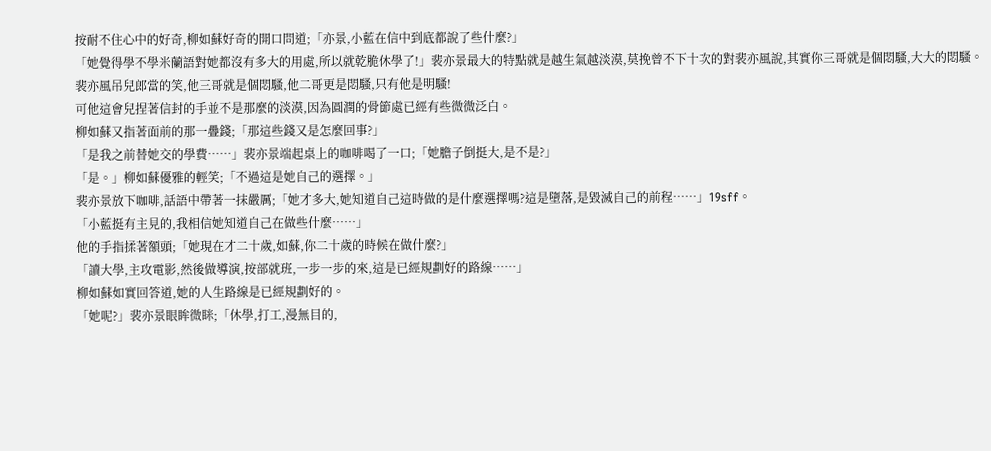按耐不住心中的好奇,柳如蘇好奇的開口問道;「亦景,小藍在信中到底都說了些什麼?」
「她覺得學不學米蘭語對她都沒有多大的用處,所以就乾脆休學了!」裴亦景最大的特點就是越生氣越淡漠,莫挽曾不下十次的對裴亦風說,其實你三哥就是個悶騷,大大的悶騷。
裴亦風吊兒郎當的笑,他三哥就是個悶騷,他二哥更是悶騷,只有他是明騷!
可他這會兒捏著信封的手並不是那麼的淡漠,因為圓潤的骨節處已經有些微微泛白。
柳如蘇又指著面前的那一疊錢;「那這些錢又是怎麼回事?」
「是我之前替她交的學費……」裴亦景端起桌上的咖啡喝了一口;「她膽子倒挺大,是不是?」
「是。」柳如蘇優雅的輕笑;「不過這是她自己的選擇。」
裴亦景放下咖啡,話語中帶著一抹嚴厲;「她才多大,她知道自己這時做的是什麼選擇嗎?這是墮落,是毀滅自己的前程……」19sff。
「小藍挺有主見的,我相信她知道自己在做些什麼……」
他的手指揉著額頭;「她現在才二十歲,如蘇,你二十歲的時候在做什麼?」
「讀大學,主攻電影,然後做導演,按部就班,一步一步的來,這是已經規劃好的路線……」
柳如蘇如實回答道,她的人生路線是已經規劃好的。
「她呢?」裴亦景眼眸微眯;「休學,打工,漫無目的,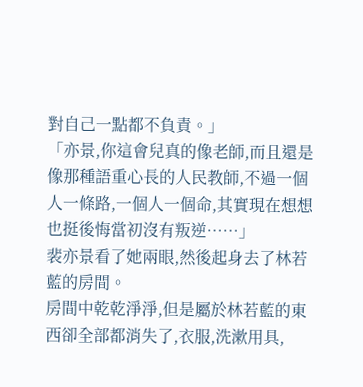對自己一點都不負責。」
「亦景,你這會兒真的像老師,而且還是像那種語重心長的人民教師,不過一個人一條路,一個人一個命,其實現在想想也挺後悔當初沒有叛逆……」
裴亦景看了她兩眼,然後起身去了林若藍的房間。
房間中乾乾淨淨,但是屬於林若藍的東西卻全部都消失了,衣服,洗漱用具,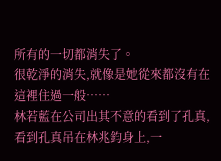所有的一切都消失了。
很乾淨的消失,就像是她從來都沒有在這裡住過一般……
林若藍在公司出其不意的看到了孔真,看到孔真吊在林兆鈞身上,一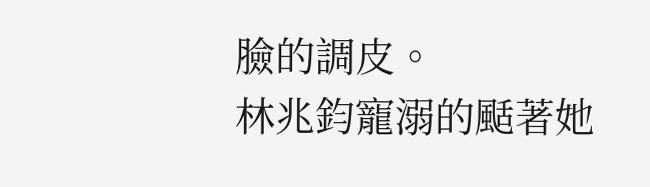臉的調皮。
林兆鈞寵溺的颳著她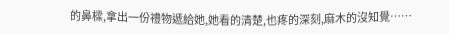的鼻樑,拿出一份禮物遞給她,她看的清楚,也疼的深刻,麻木的沒知覺……